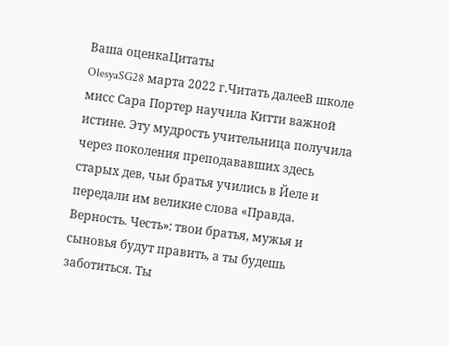Ваша оценкаЦитаты
OlesyaSG28 марта 2022 г.Читать далееВ школе мисс Сара Портер научила Китти важной истине. Эту мудрость учительница получила через поколения преподававших здесь старых дев, чьи братья учились в Йеле и передали им великие слова «Правда. Верность. Честь»: твои братья, мужья и сыновья будут править, а ты будешь заботиться. Ты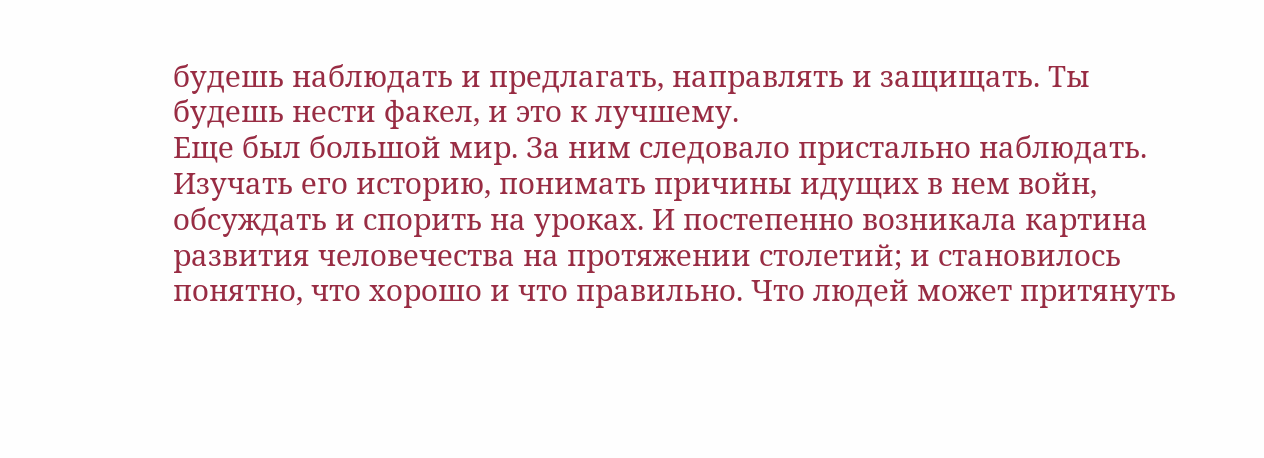будешь наблюдать и предлагать, направлять и защищать. Ты будешь нести факел, и это к лучшему.
Еще был большой мир. За ним следовало пристально наблюдать. Изучать его историю, понимать причины идущих в нем войн, обсуждать и спорить на уроках. И постепенно возникала картина развития человечества на протяжении столетий; и становилось понятно, что хорошо и что правильно. Что людей может притянуть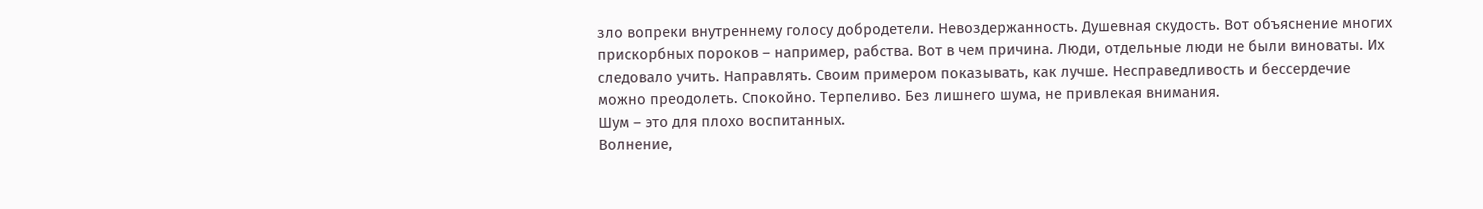зло вопреки внутреннему голосу добродетели. Невоздержанность. Душевная скудость. Вот объяснение многих прискорбных пороков – например, рабства. Вот в чем причина. Люди, отдельные люди не были виноваты. Их следовало учить. Направлять. Своим примером показывать, как лучше. Несправедливость и бессердечие можно преодолеть. Спокойно. Терпеливо. Без лишнего шума, не привлекая внимания.
Шум – это для плохо воспитанных.
Волнение,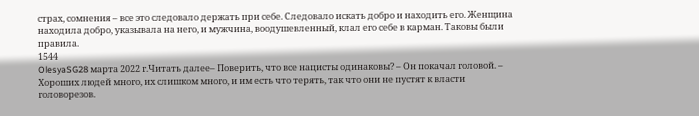страх, сомнения – все это следовало держать при себе. Следовало искать добро и находить его. Женщина находила добро, указывала на него, и мужчина, воодушевленный, клал его себе в карман. Таковы были правила.
1544
OlesyaSG28 марта 2022 г.Читать далее– Поверить, что все нацисты одинаковы? – Он покачал головой. – Хороших людей много, их слишком много, и им есть что терять, так что они не пустят к власти головорезов.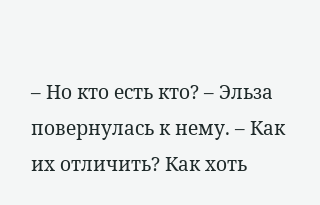– Но кто есть кто? – Эльза повернулась к нему. – Как их отличить? Как хоть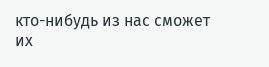кто-нибудь из нас сможет их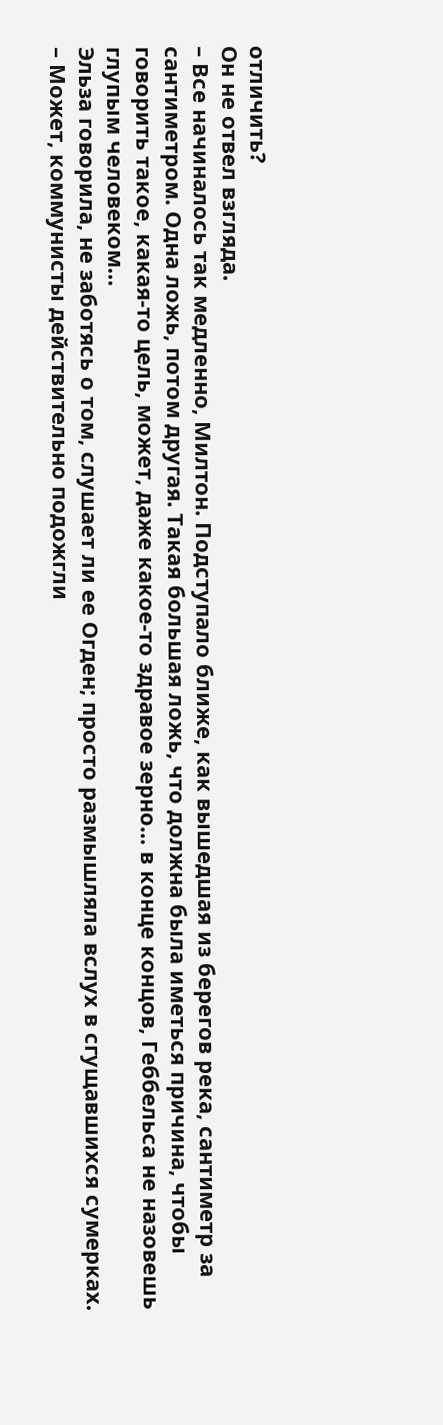отличить?
Он не отвел взгляда.
– Все начиналось так медленно, Милтон. Подступало ближе, как вышедшая из берегов река, сантиметр за сантиметром. Одна ложь, потом другая. Такая большая ложь, что должна была иметься причина, чтобы говорить такое, какая-то цель, может, даже какое-то здравое зерно… в конце концов, Геббельса не назовешь глупым человеком…
Эльза говорила, не заботясь о том, слушает ли ее Огден; просто размышляла вслух в сгущавшихся сумерках.
– Может, коммунисты действительно подожгли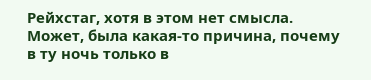Рейхстаг, хотя в этом нет смысла. Может, была какая-то причина, почему в ту ночь только в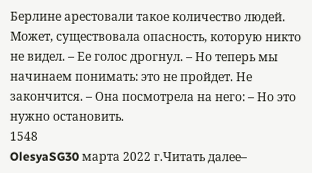Берлине арестовали такое количество людей. Может, существовала опасность, которую никто не видел. – Ее голос дрогнул. – Но теперь мы начинаем понимать: это не пройдет. Не закончится. – Она посмотрела на него: – Но это нужно остановить.
1548
OlesyaSG30 марта 2022 г.Читать далее–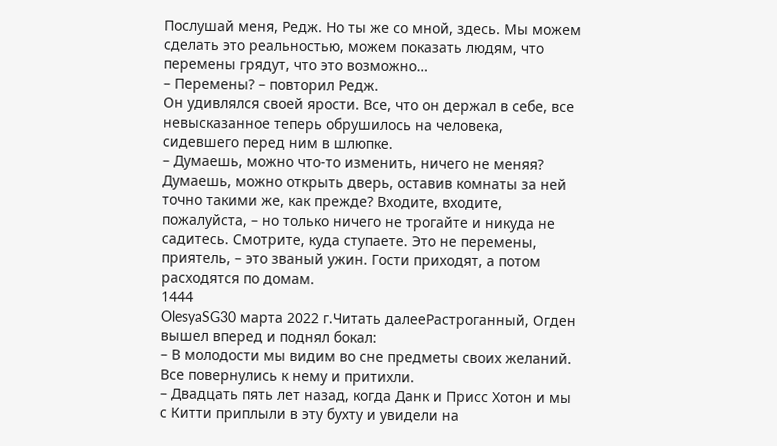Послушай меня, Редж. Но ты же со мной, здесь. Мы можем сделать это реальностью, можем показать людям, что перемены грядут, что это возможно…
– Перемены? – повторил Редж.
Он удивлялся своей ярости. Все, что он держал в себе, все невысказанное теперь обрушилось на человека, сидевшего перед ним в шлюпке.
– Думаешь, можно что-то изменить, ничего не меняя? Думаешь, можно открыть дверь, оставив комнаты за ней точно такими же, как прежде? Входите, входите, пожалуйста, – но только ничего не трогайте и никуда не садитесь. Смотрите, куда ступаете. Это не перемены, приятель, – это званый ужин. Гости приходят, а потом расходятся по домам.
1444
OlesyaSG30 марта 2022 г.Читать далееРастроганный, Огден вышел вперед и поднял бокал:
– В молодости мы видим во сне предметы своих желаний.
Все повернулись к нему и притихли.
– Двадцать пять лет назад, когда Данк и Присс Хотон и мы с Китти приплыли в эту бухту и увидели на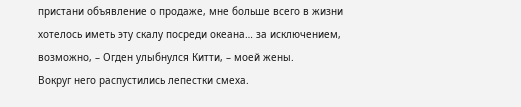пристани объявление о продаже, мне больше всего в жизни хотелось иметь эту скалу посреди океана… за исключением, возможно, – Огден улыбнулся Китти, – моей жены.
Вокруг него распустились лепестки смеха.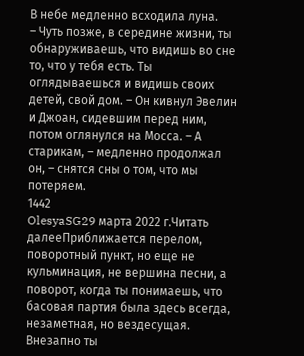В небе медленно всходила луна.
– Чуть позже, в середине жизни, ты обнаруживаешь, что видишь во сне то, что у тебя есть. Ты оглядываешься и видишь своих детей, свой дом. – Он кивнул Эвелин и Джоан, сидевшим перед ним, потом оглянулся на Мосса. – А старикам, – медленно продолжал он, – снятся сны о том, что мы потеряем.
1442
OlesyaSG29 марта 2022 г.Читать далееПриближается перелом, поворотный пункт, но еще не кульминация, не вершина песни, а поворот, когда ты понимаешь, что басовая партия была здесь всегда, незаметная, но вездесущая. Внезапно ты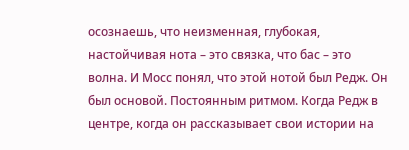осознаешь, что неизменная, глубокая, настойчивая нота – это связка, что бас – это волна. И Мосс понял, что этой нотой был Редж. Он был основой. Постоянным ритмом. Когда Редж в центре, когда он рассказывает свои истории на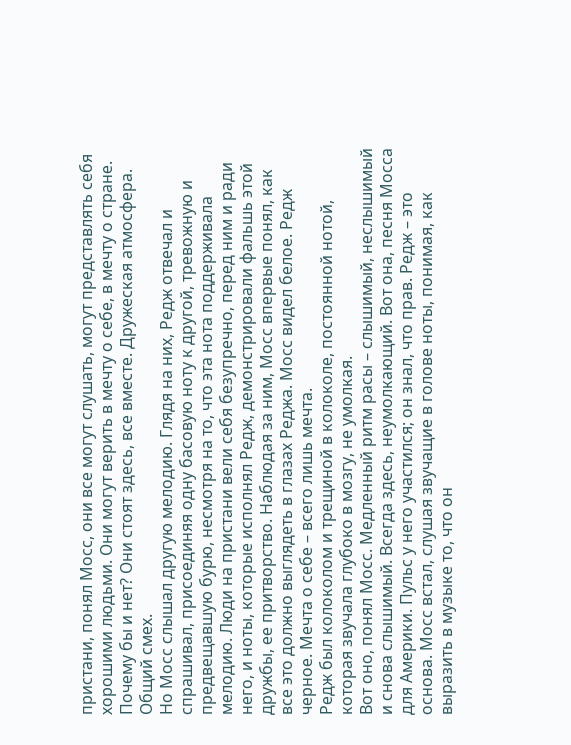пристани, понял Мосс, они все могут слушать, могут представлять себя хорошими людьми. Они могут верить в мечту о себе, в мечту о стране. Почему бы и нет? Они стоят здесь, все вместе. Дружеская атмосфера. Общий смех.
Но Мосс слышал другую мелодию. Глядя на них, Редж отвечал и спрашивал, присоединяя одну басовую ноту к другой, тревожную и предвещавшую бурю, несмотря на то, что эта нота поддерживала мелодию. Люди на пристани вели себя безупречно, перед ним и ради него, и ноты, которые исполнял Редж, демонстрировали фальшь этой дружбы, ее притворство. Наблюдая за ним, Мосс впервые понял, как все это должно выглядеть в глазах Реджа. Мосс видел белое. Редж черное. Мечта о себе – всего лишь мечта.
Редж был колоколом и трещиной в колоколе, постоянной нотой, которая звучала глубоко в мозгу, не умолкая.
Вот оно, понял Мосс. Медленный ритм расы – слышимый, неслышимый и снова слышимый. Всегда здесь, неумолкающий. Вот она, песня Мосса для Америки. Пульс у него участился; он знал, что прав. Редж – это основа. Мосс встал, слушая звучащие в голове ноты, понимая, как выразить в музыке то, что он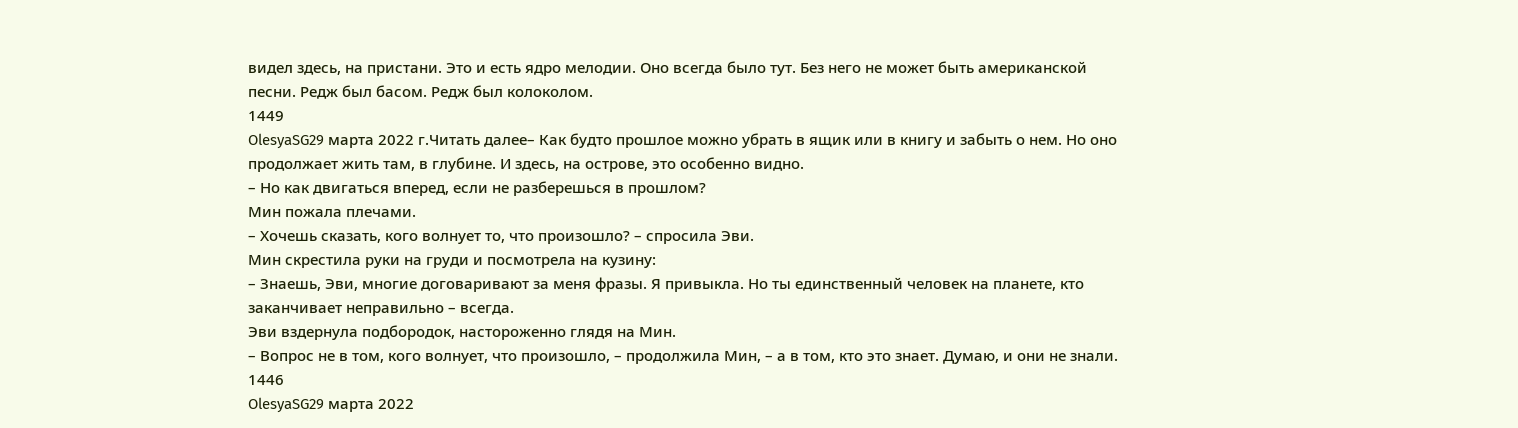видел здесь, на пристани. Это и есть ядро мелодии. Оно всегда было тут. Без него не может быть американской песни. Редж был басом. Редж был колоколом.
1449
OlesyaSG29 марта 2022 г.Читать далее– Как будто прошлое можно убрать в ящик или в книгу и забыть о нем. Но оно продолжает жить там, в глубине. И здесь, на острове, это особенно видно.
– Но как двигаться вперед, если не разберешься в прошлом?
Мин пожала плечами.
– Хочешь сказать, кого волнует то, что произошло? – спросила Эви.
Мин скрестила руки на груди и посмотрела на кузину:
– Знаешь, Эви, многие договаривают за меня фразы. Я привыкла. Но ты единственный человек на планете, кто заканчивает неправильно – всегда.
Эви вздернула подбородок, настороженно глядя на Мин.
– Вопрос не в том, кого волнует, что произошло, – продолжила Мин, – а в том, кто это знает. Думаю, и они не знали.
1446
OlesyaSG29 марта 2022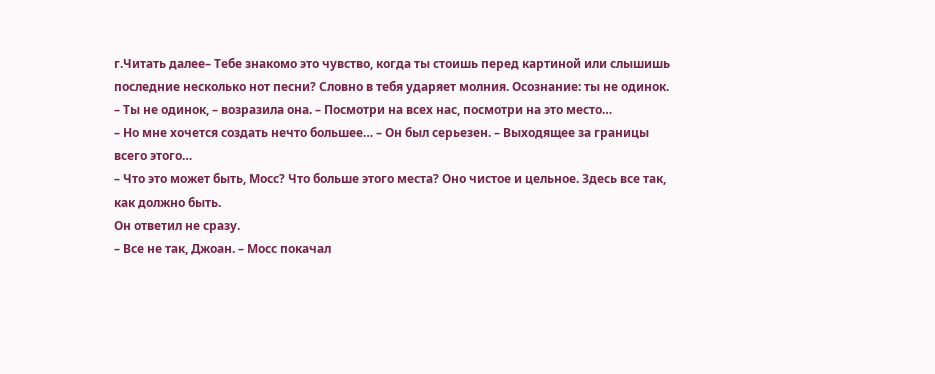г.Читать далее– Тебе знакомо это чувство, когда ты стоишь перед картиной или слышишь последние несколько нот песни? Словно в тебя ударяет молния. Осознание: ты не одинок.
– Ты не одинок, – возразила она. – Посмотри на всех нас, посмотри на это место…
– Но мне хочется создать нечто большее… – Он был серьезен. – Выходящее за границы всего этого…
– Что это может быть, Мосс? Что больше этого места? Оно чистое и цельное. Здесь все так, как должно быть.
Он ответил не сразу.
– Все не так, Джоан. – Мосс покачал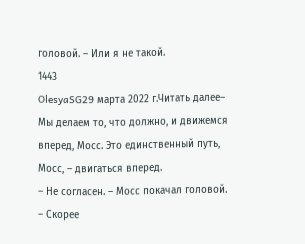головой. – Или я не такой.
1443
OlesyaSG29 марта 2022 г.Читать далее– Мы делаем то, что должно, и движемся вперед, Мосс. Это единственный путь, Мосс, – двигаться вперед.
– Не согласен. – Мосс покачал головой. – Скорее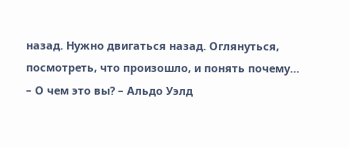назад. Нужно двигаться назад. Оглянуться, посмотреть, что произошло, и понять почему…
– О чем это вы? – Альдо Уэлд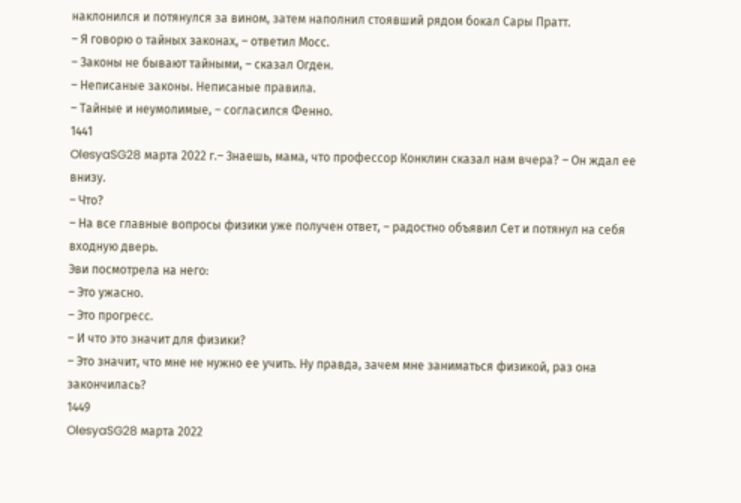наклонился и потянулся за вином, затем наполнил стоявший рядом бокал Сары Пратт.
– Я говорю о тайных законах, – ответил Мосс.
– Законы не бывают тайными, – сказал Огден.
– Неписаные законы. Неписаные правила.
– Тайные и неумолимые, – согласился Фенно.
1441
OlesyaSG28 марта 2022 г.– Знаешь, мама, что профессор Конклин сказал нам вчера? – Он ждал ее внизу.
– Что?
– На все главные вопросы физики уже получен ответ, – радостно объявил Сет и потянул на себя входную дверь.
Эви посмотрела на него:
– Это ужасно.
– Это прогресс.
– И что это значит для физики?
– Это значит, что мне не нужно ее учить. Ну правда, зачем мне заниматься физикой, раз она закончилась?
1449
OlesyaSG28 марта 2022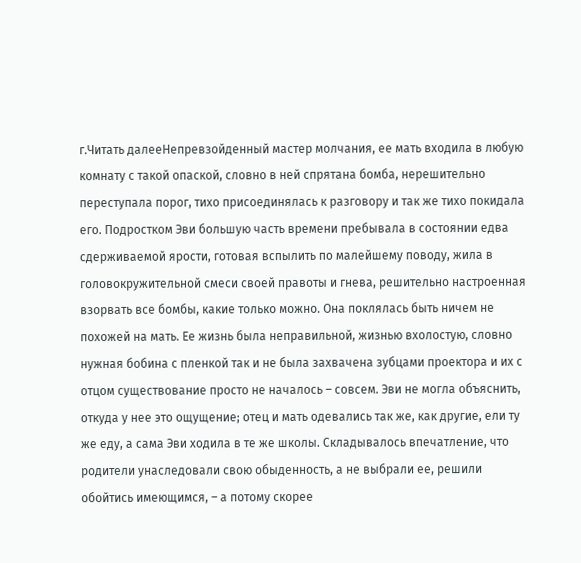г.Читать далееНепревзойденный мастер молчания, ее мать входила в любую комнату с такой опаской, словно в ней спрятана бомба, нерешительно переступала порог, тихо присоединялась к разговору и так же тихо покидала его. Подростком Эви большую часть времени пребывала в состоянии едва сдерживаемой ярости, готовая вспылить по малейшему поводу, жила в головокружительной смеси своей правоты и гнева, решительно настроенная взорвать все бомбы, какие только можно. Она поклялась быть ничем не похожей на мать. Ее жизнь была неправильной, жизнью вхолостую, словно нужная бобина с пленкой так и не была захвачена зубцами проектора и их с отцом существование просто не началось – совсем. Эви не могла объяснить, откуда у нее это ощущение; отец и мать одевались так же, как другие, ели ту же еду, а сама Эви ходила в те же школы. Складывалось впечатление, что родители унаследовали свою обыденность, а не выбрали ее, решили обойтись имеющимся, – а потому скорее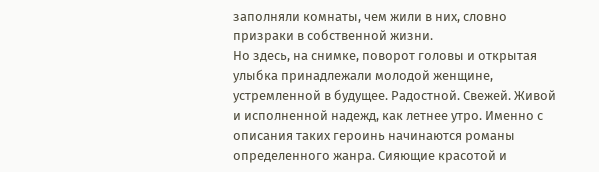заполняли комнаты, чем жили в них, словно призраки в собственной жизни.
Но здесь, на снимке, поворот головы и открытая улыбка принадлежали молодой женщине, устремленной в будущее. Радостной. Свежей. Живой и исполненной надежд, как летнее утро. Именно с описания таких героинь начинаются романы определенного жанра. Сияющие красотой и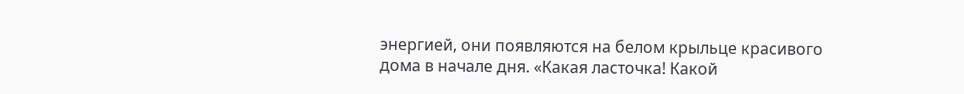энергией, они появляются на белом крыльце красивого дома в начале дня. «Какая ласточка! Какой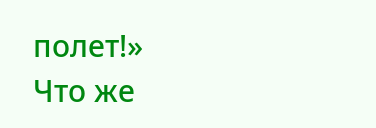полет!»
Что же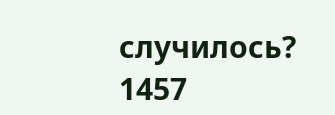случилось?
1457